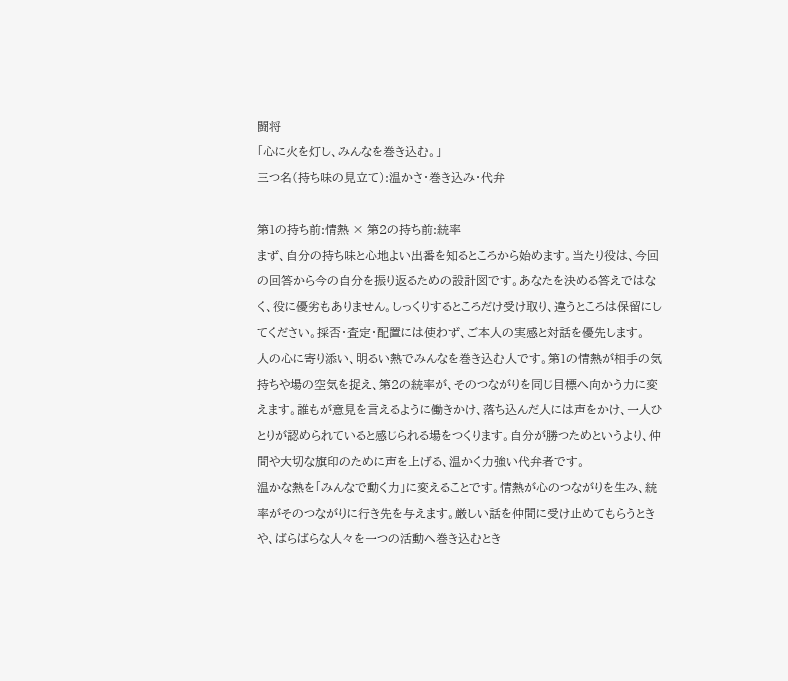闘将
「心に火を灯し、みんなを巻き込む。」
三つ名(持ち味の見立て):温かさ・巻き込み・代弁

第1の持ち前:情熱 × 第2の持ち前:統率
まず、自分の持ち味と心地よい出番を知るところから始めます。当たり役は、今回の回答から今の自分を振り返るための設計図です。あなたを決める答えではなく、役に優劣もありません。しっくりするところだけ受け取り、違うところは保留にしてください。採否・査定・配置には使わず、ご本人の実感と対話を優先します。
人の心に寄り添い、明るい熱でみんなを巻き込む人です。第1の情熱が相手の気持ちや場の空気を捉え、第2の統率が、そのつながりを同じ目標へ向かう力に変えます。誰もが意見を言えるように働きかけ、落ち込んだ人には声をかけ、一人ひとりが認められていると感じられる場をつくります。自分が勝つためというより、仲間や大切な旗印のために声を上げる、温かく力強い代弁者です。
温かな熱を「みんなで動く力」に変えることです。情熱が心のつながりを生み、統率がそのつながりに行き先を与えます。厳しい話を仲間に受け止めてもらうときや、ばらばらな人々を一つの活動へ巻き込むとき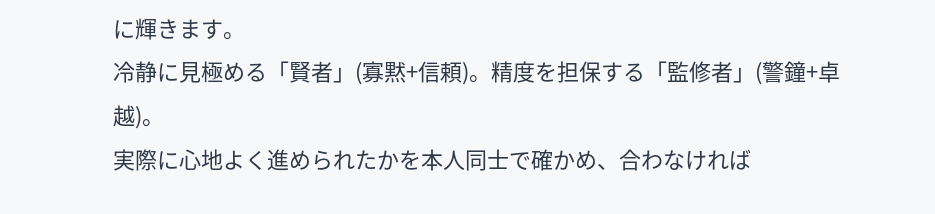に輝きます。
冷静に見極める「賢者」(寡黙+信頼)。精度を担保する「監修者」(警鐘+卓越)。
実際に心地よく進められたかを本人同士で確かめ、合わなければ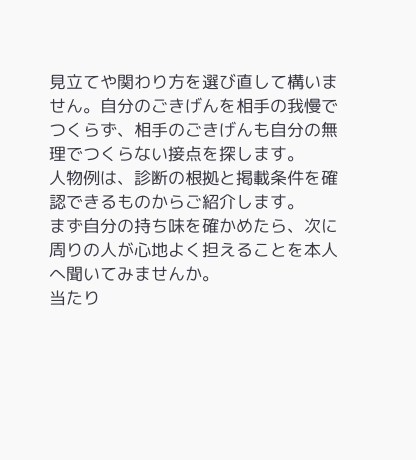見立てや関わり方を選び直して構いません。自分のごきげんを相手の我慢でつくらず、相手のごきげんも自分の無理でつくらない接点を探します。
人物例は、診断の根拠と掲載条件を確認できるものからご紹介します。
まず自分の持ち味を確かめたら、次に周りの人が心地よく担えることを本人へ聞いてみませんか。
当たり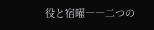役と宿曜――二つの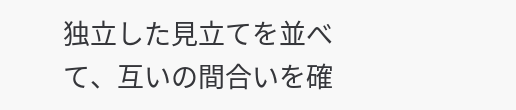独立した見立てを並べて、互いの間合いを確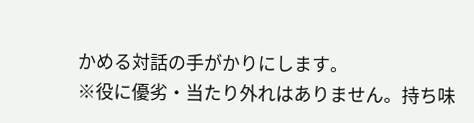かめる対話の手がかりにします。
※役に優劣・当たり外れはありません。持ち味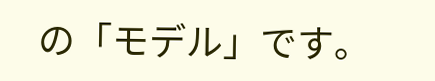の「モデル」です。